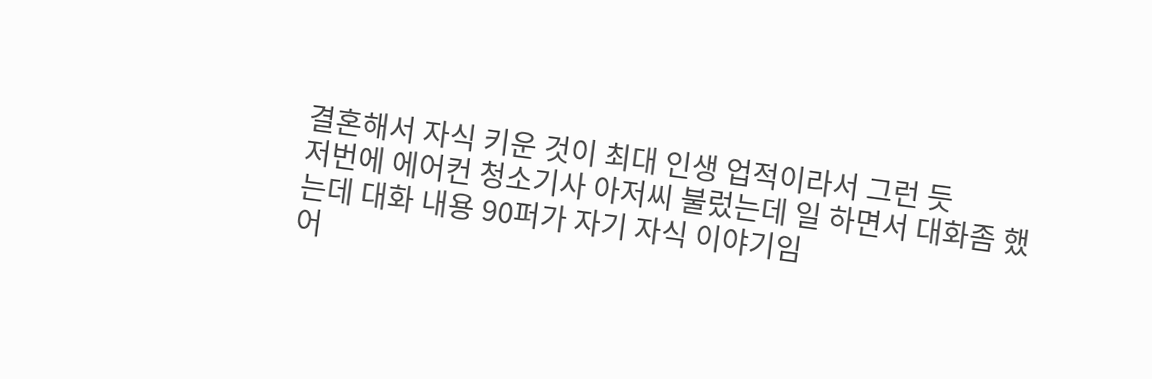결혼해서 자식 키운 것이 최대 인생 업적이라서 그런 듯
저번에 에어컨 청소기사 아저씨 불렀는데 일 하면서 대화좀 했는데 대화 내용 90퍼가 자기 자식 이야기임
어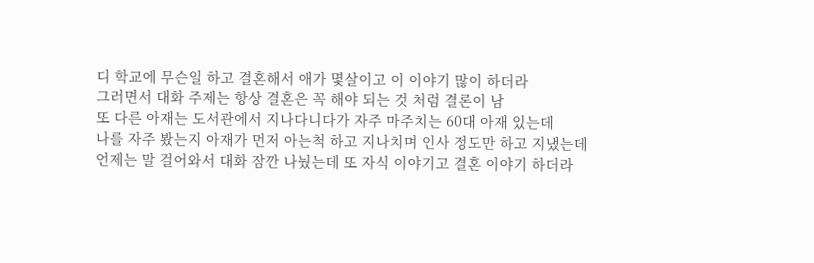디 학교에 무슨일 하고 결혼해서 애가 몇살이고 이 이야기 많이 하더라
그러면서 대화 주제는 항상 결혼은 꼭 해야 되는 것 처럼 결론이 남
또 다른 아재는 도서관에서 지나다니다가 자주 마주치는 60대 아재 있는데
나를 자주 봤는지 아재가 먼저 아는척 하고 지나치며 인사 정도만 하고 지냈는데
언제는 말 걸어와서 대화 잠깐 나눴는데 또 자식 이야기고 결혼 이야기 하더라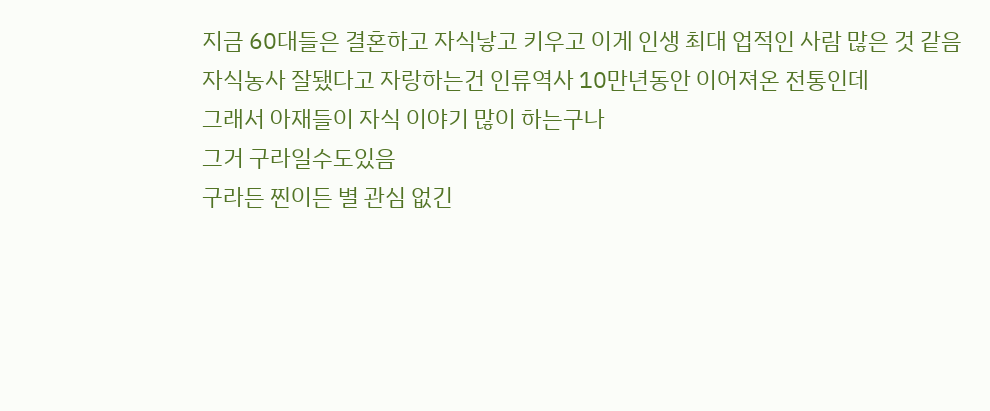지금 60대들은 결혼하고 자식낳고 키우고 이게 인생 최대 업적인 사람 많은 것 같음
자식농사 잘됐다고 자랑하는건 인류역사 10만년동안 이어져온 전통인데
그래서 아재들이 자식 이야기 많이 하는구나
그거 구라일수도있음
구라든 찐이든 별 관심 없긴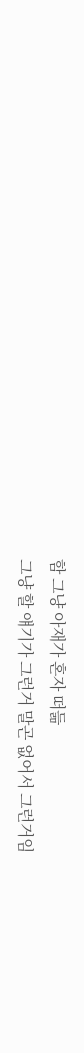함 그냥 아재가 혼자 떠듦
그냥 할 얘기가 그런거 말곤 없어서 그런거임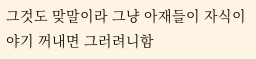그것도 맞말이라 그냥 아재들이 자식이야기 꺼내면 그러려니함